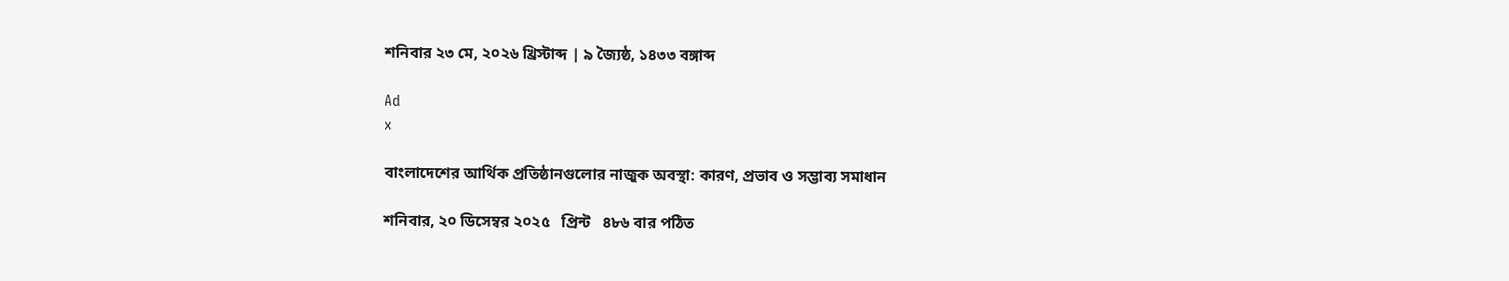শনিবার ২৩ মে, ২০২৬ খ্রিস্টাব্দ | ৯ জ্যৈষ্ঠ, ১৪৩৩ বঙ্গাব্দ

Ad
x

বাংলাদেশের আর্থিক প্রতিষ্ঠানগুলোর নাজুক অবস্থা: কারণ, প্রভাব ও সম্ভাব্য সমাধান

শনিবার, ২০ ডিসেম্বর ২০২৫   প্রিন্ট   ৪৮৬ বার পঠিত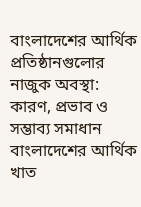বাংলাদেশের আর্থিক প্রতিষ্ঠানগুলোর নাজুক অবস্থা: কারণ, প্রভাব ও সম্ভাব্য সমাধান
বাংলাদেশের আর্থিক খাত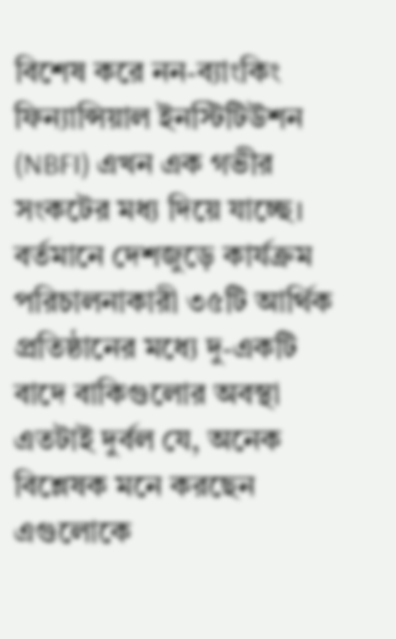বিশেষ করে নন-ব্যাংকিং ফিন্যান্সিয়াল ইনস্টিটিউশন (NBFI) এখন এক গভীর সংকটের মধ্য দিয়ে যাচ্ছে। বর্তমানে দেশজুড়ে কার্যক্রম পরিচালনাকারী ৩৫টি আর্থিক প্রতিষ্ঠানের মধ্যে দু-একটি বাদে বাকিগুলোর অবস্থা এতটাই দুর্বল যে, অনেক বিশ্লেষক মনে করছেন এগুলোকে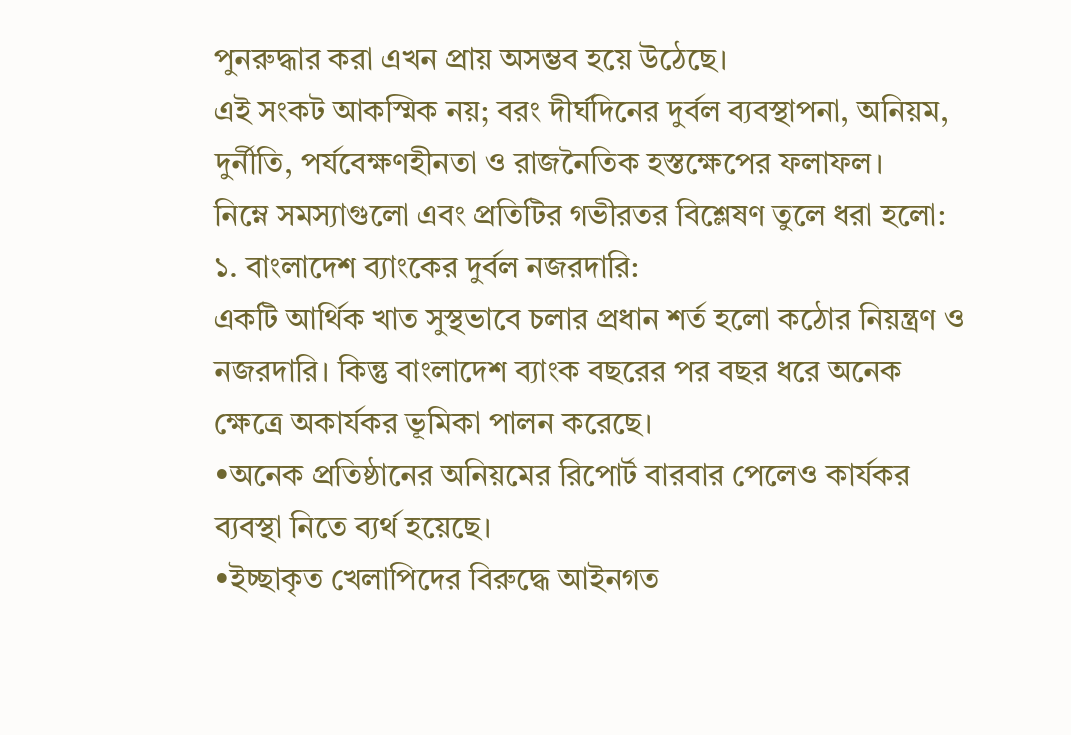পুনরুদ্ধার করা এখন প্রায় অসম্ভব হয়ে উঠেছে।
এই সংকট আকস্মিক নয়; বরং দীর্ঘদিনের দুর্বল ব্যবস্থাপনা, অনিয়ম, দুর্নীতি, পর্যবেক্ষণহীনতা ও রাজনৈতিক হস্তক্ষেপের ফলাফল।
নিম্নে সমস্যাগুলো এবং প্রতিটির গভীরতর বিশ্লেষণ তুলে ধরা হলো:
১. বাংলাদেশ ব্যাংকের দুর্বল নজরদারি:
একটি আর্থিক খাত সুস্থভাবে চলার প্রধান শর্ত হলো কঠোর নিয়ন্ত্রণ ও নজরদারি। কিন্তু বাংলাদেশ ব্যাংক বছরের পর বছর ধরে অনেক ক্ষেত্রে অকার্যকর ভূমিকা পালন করেছে।
•অনেক প্রতিষ্ঠানের অনিয়মের রিপোর্ট বারবার পেলেও কার্যকর ব্যবস্থা নিতে ব্যর্থ হয়েছে।
•ইচ্ছাকৃত খেলাপিদের বিরুদ্ধে আইনগত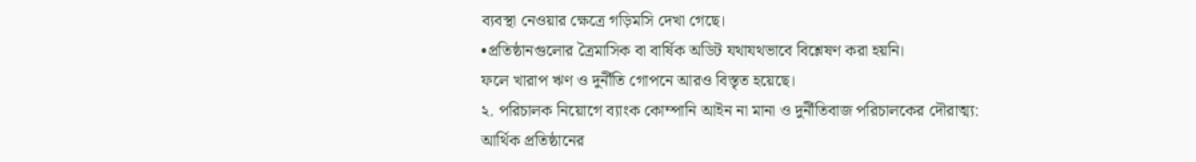ব্যবস্থা নেওয়ার ক্ষেত্রে গড়িমসি দেখা গেছে।
•প্রতিষ্ঠানগুলোর ত্রৈমাসিক বা বার্ষিক অডিট যথাযথভাবে বিশ্লেষণ করা হয়নি।
ফলে খারাপ ঋণ ও দুর্নীতি গোপনে আরও বিস্তৃত হয়েছে।
২. পরিচালক নিয়োগে ব্যাংক কোম্পানি আইন না মানা ও দুর্নীতিবাজ পরিচালকের দৌরাত্ম্য:
আর্থিক প্রতিষ্ঠানের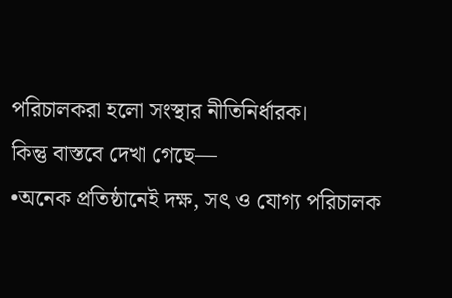পরিচালকরা হলো সংস্থার নীতিনির্ধারক।
কিন্তু বাস্তবে দেখা গেছে—
•অনেক প্রতিষ্ঠানেই দক্ষ, সৎ ও যোগ্য পরিচালক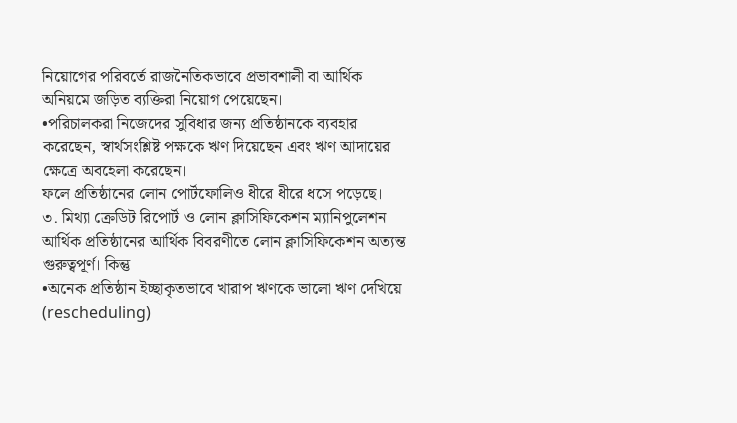নিয়োগের পরিবর্তে রাজনৈতিকভাবে প্রভাবশালী বা আর্থিক অনিয়মে জড়িত ব্যক্তিরা নিয়োগ পেয়েছেন।
•পরিচালকরা নিজেদের সুবিধার জন্য প্রতিষ্ঠানকে ব্যবহার করেছেন, স্বার্থসংশ্লিষ্ট পক্ষকে ঋণ দিয়েছেন এবং ঋণ আদায়ের ক্ষেত্রে অবহেলা করেছেন।
ফলে প্রতিষ্ঠানের লোন পোর্টফোলিও ধীরে ধীরে ধসে পড়েছে।
৩. মিথ্যা ক্রেডিট রিপোর্ট ও লোন ক্লাসিফিকেশন ম্যানিপুলেশন
আর্থিক প্রতিষ্ঠানের আর্থিক বিবরণীতে লোন ক্লাসিফিকেশন অত্যন্ত গুরুত্বপূর্ণ। কিন্তু
•অনেক প্রতিষ্ঠান ইচ্ছাকৃতভাবে খারাপ ঋণকে ভালো ঋণ দেখিয়ে (rescheduling)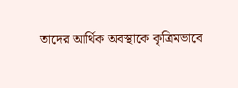তাদের আর্থিক অবস্থাকে কৃত্রিমভাবে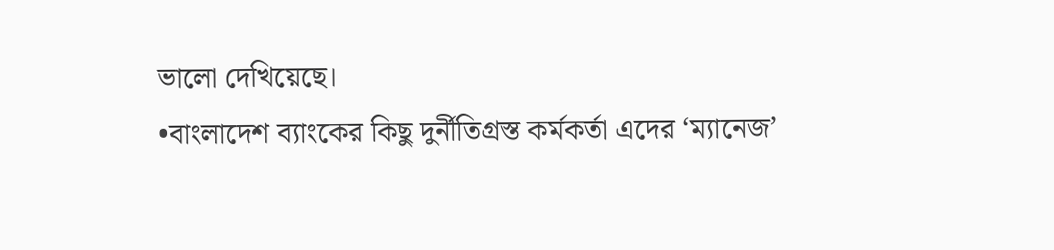ভালো দেখিয়েছে।
•বাংলাদেশ ব্যাংকের কিছু দুর্নীতিগ্রস্ত কর্মকর্তা এদের ‘ম্যানেজ’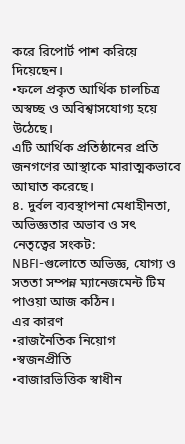করে রিপোর্ট পাশ করিয়ে দিয়েছেন।
•ফলে প্রকৃত আর্থিক চালচিত্র অস্বচ্ছ ও অবিশ্বাসযোগ্য হয়ে উঠেছে।
এটি আর্থিক প্রতিষ্ঠানের প্রতি জনগণের আস্থাকে মারাত্মকভাবে আঘাত করেছে।
৪. দুর্বল ব্যবস্থাপনা মেধাহীনতা, অভিজ্ঞতার অভাব ও সৎ নেতৃত্বের সংকট:
NBFI-গুলোতে অভিজ্ঞ, যোগ্য ও সততা সম্পন্ন ম্যানেজমেন্ট টিম পাওয়া আজ কঠিন।
এর কারণ
•রাজনৈতিক নিয়োগ
•স্বজনপ্রীতি
•বাজারভিত্তিক স্বাধীন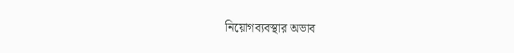নিয়োগব্যবস্থার অভাব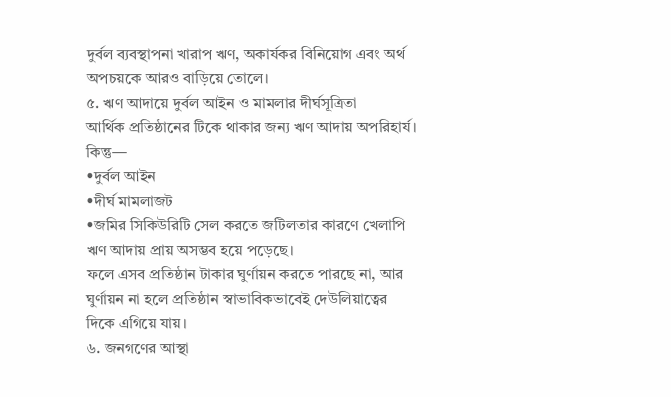দুর্বল ব্যবস্থাপনা খারাপ ঋণ, অকার্যকর বিনিয়োগ এবং অর্থ অপচয়কে আরও বাড়িয়ে তোলে।
৫. ঋণ আদায়ে দুর্বল আইন ও মামলার দীর্ঘসূত্রিতা
আর্থিক প্রতিষ্ঠানের টিকে থাকার জন্য ঋণ আদায় অপরিহার্য। কিন্তু—
•দুর্বল আইন
•দীর্ঘ মামলাজট
•জমির সিকিউরিটি সেল করতে জটিলতার কারণে খেলাপি ঋণ আদায় প্রায় অসম্ভব হয়ে পড়েছে।
ফলে এসব প্রতিষ্ঠান টাকার ঘুর্ণায়ন করতে পারছে না, আর ঘুর্ণায়ন না হলে প্রতিষ্ঠান স্বাভাবিকভাবেই দেউলিয়াত্বের দিকে এগিয়ে যায়।
৬. জনগণের আস্থা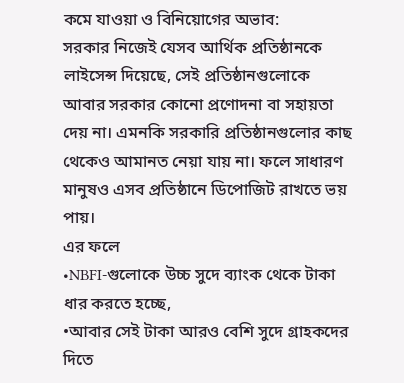কমে যাওয়া ও বিনিয়োগের অভাব:
সরকার নিজেই যেসব আর্থিক প্রতিষ্ঠানকে লাইসেন্স দিয়েছে, সেই প্রতিষ্ঠানগুলোকে আবার সরকার কোনো প্রণোদনা বা সহায়তা দেয় না। এমনকি সরকারি প্রতিষ্ঠানগুলোর কাছ থেকেও আমানত নেয়া যায় না। ফলে সাধারণ মানুষও এসব প্রতিষ্ঠানে ডিপোজিট রাখতে ভয় পায়।
এর ফলে
•NBFI-গুলোকে উচ্চ সুদে ব্যাংক থেকে টাকা ধার করতে হচ্ছে,
•আবার সেই টাকা আরও বেশি সুদে গ্রাহকদের দিতে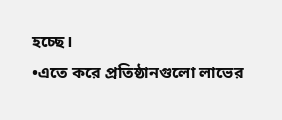হচ্ছে।
•এতে করে প্রতিষ্ঠানগুলো লাভের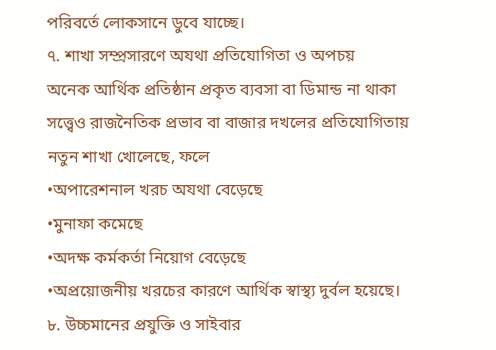পরিবর্তে লোকসানে ডুবে যাচ্ছে।
৭. শাখা সম্প্রসারণে অযথা প্রতিযোগিতা ও অপচয়
অনেক আর্থিক প্রতিষ্ঠান প্রকৃত ব্যবসা বা ডিমান্ড না থাকা সত্ত্বেও রাজনৈতিক প্রভাব বা বাজার দখলের প্রতিযোগিতায় নতুন শাখা খোলেছে, ফলে
•অপারেশনাল খরচ অযথা বেড়েছে
•মুনাফা কমেছে
•অদক্ষ কর্মকর্তা নিয়োগ বেড়েছে
•অপ্রয়োজনীয় খরচের কারণে আর্থিক স্বাস্থ্য দুর্বল হয়েছে।
৮. উচ্চমানের প্রযুক্তি ও সাইবার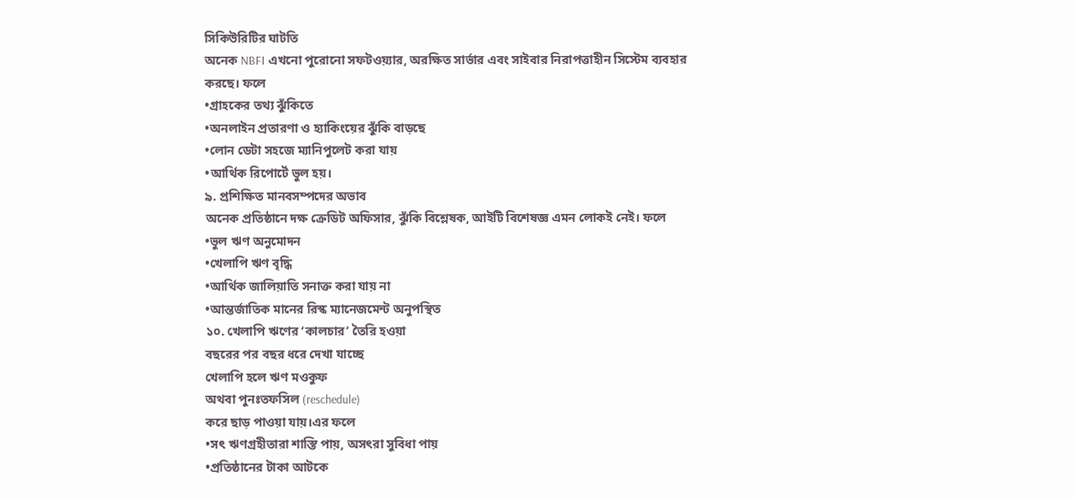সিকিউরিটির ঘাটতি
অনেক NBFI এখনো পুরোনো সফটওয়্যার, অরক্ষিত সার্ভার এবং সাইবার নিরাপত্তাহীন সিস্টেম ব্যবহার করছে। ফলে
•গ্রাহকের তথ্য ঝুঁকিতে
•অনলাইন প্রতারণা ও হ্যাকিংয়ের ঝুঁকি বাড়ছে
•লোন ডেটা সহজে ম্যানিপুলেট করা যায়
•আর্থিক রিপোর্টে ভুল হয়।
৯. প্রশিক্ষিত মানবসম্পদের অভাব
অনেক প্রতিষ্ঠানে দক্ষ ক্রেডিট অফিসার, ঝুঁকি বিশ্লেষক, আইটি বিশেষজ্ঞ এমন লোকই নেই। ফলে
•ভুল ঋণ অনুমোদন
•খেলাপি ঋণ বৃদ্ধি
•আর্থিক জালিয়াতি সনাক্ত করা যায় না
•আন্তর্জাতিক মানের রিস্ক ম্যানেজমেন্ট অনুপস্থিত
১০. খেলাপি ঋণের ‘কালচার’ তৈরি হওয়া
বছরের পর বছর ধরে দেখা যাচ্ছে
খেলাপি হলে ঋণ মওকুফ
অথবা পুনঃতফসিল (reschedule)
করে ছাড় পাওয়া যায়।এর ফলে
•সৎ ঋণগ্রহীতারা শাস্তি পায়, অসৎরা সুবিধা পায়
•প্রতিষ্ঠানের টাকা আটকে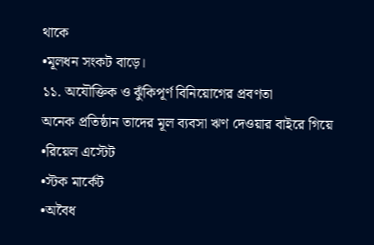থাকে
•মূলধন সংকট বাড়ে।
১১. অযৌক্তিক ও ঝুঁকিপূর্ণ বিনিয়োগের প্রবণতা
অনেক প্রতিষ্ঠান তাদের মূল ব্যবসা ঋণ দেওয়ার বাইরে গিয়ে
•রিয়েল এস্টেট
•স্টক মার্কেট
•অবৈধ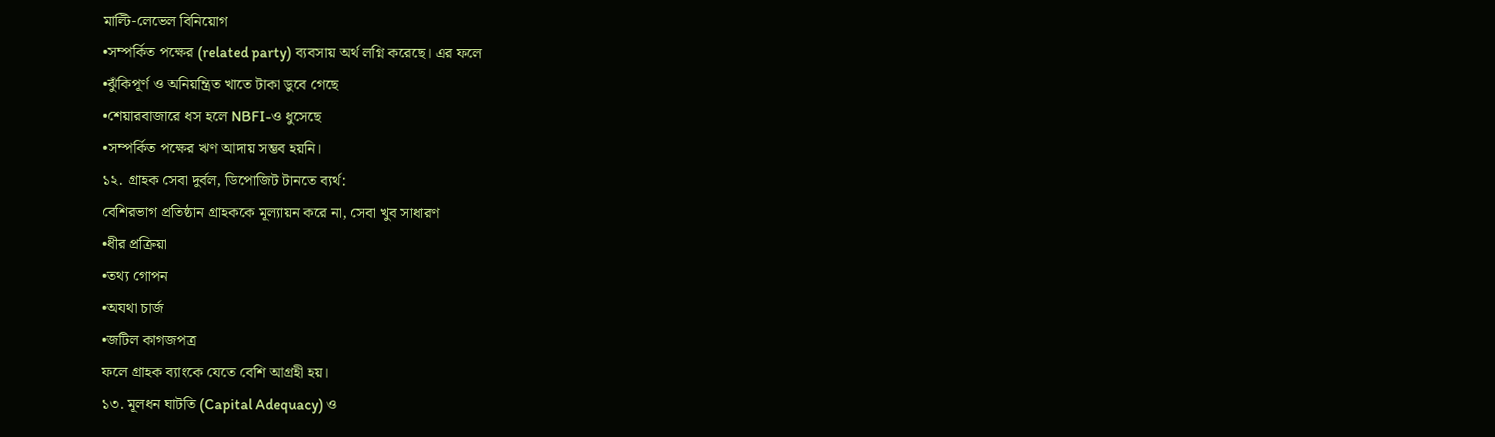মাল্টি-লেভেল বিনিয়োগ
•সম্পর্কিত পক্ষের (related party) ব্যবসায় অর্থ লগ্নি করেছে। এর ফলে
•ঝুঁকিপূর্ণ ও অনিয়ন্ত্রিত খাতে টাকা ডুবে গেছে
•শেয়ারবাজারে ধস হলে NBFI-ও ধুসেছে
•সম্পর্কিত পক্ষের ঋণ আদায় সম্ভব হয়নি।
১২. গ্রাহক সেবা দুর্বল, ডিপোজিট টানতে ব্যর্থ:
বেশিরভাগ প্রতিষ্ঠান গ্রাহককে মূল্যায়ন করে না, সেবা খুব সাধারণ
•ধীর প্রক্রিয়া
•তথ্য গোপন
•অযথা চার্জ
•জটিল কাগজপত্র
ফলে গ্রাহক ব্যাংকে যেতে বেশি আগ্রহী হয়।
১৩. মূলধন ঘাটতি (Capital Adequacy) ও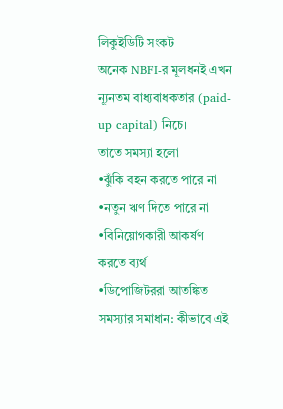লিকুইডিটি সংকট
অনেক NBFI-র মূলধনই এখন ন্যূনতম বাধ্যবাধকতার (paid-up capital) নিচে।
তাতে সমস্যা হলো
•ঝুঁকি বহন করতে পারে না
•নতুন ঋণ দিতে পারে না
•বিনিয়োগকারী আকর্ষণ করতে ব্যর্থ
•ডিপোজিটররা আতঙ্কিত
সমস্যার সমাধান: কীভাবে এই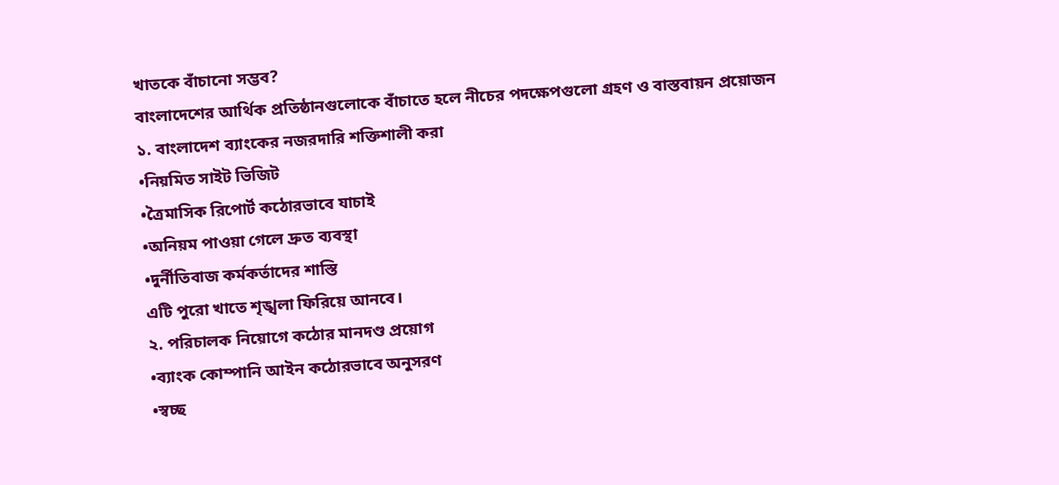খাতকে বাঁচানো সম্ভব?
বাংলাদেশের আর্থিক প্রতিষ্ঠানগুলোকে বাঁচাতে হলে নীচের পদক্ষেপগুলো গ্রহণ ও বাস্তবায়ন প্রয়োজন
১. বাংলাদেশ ব্যাংকের নজরদারি শক্তিশালী করা
•নিয়মিত সাইট ভিজিট
•ত্রৈমাসিক রিপোর্ট কঠোরভাবে যাচাই
•অনিয়ম পাওয়া গেলে দ্রুত ব্যবস্থা
•দুর্নীতিবাজ কর্মকর্তাদের শাস্তি
এটি পুরো খাতে শৃঙ্খলা ফিরিয়ে আনবে।
২. পরিচালক নিয়োগে কঠোর মানদণ্ড প্রয়োগ
•ব্যাংক কোম্পানি আইন কঠোরভাবে অনুসরণ
•স্বচ্ছ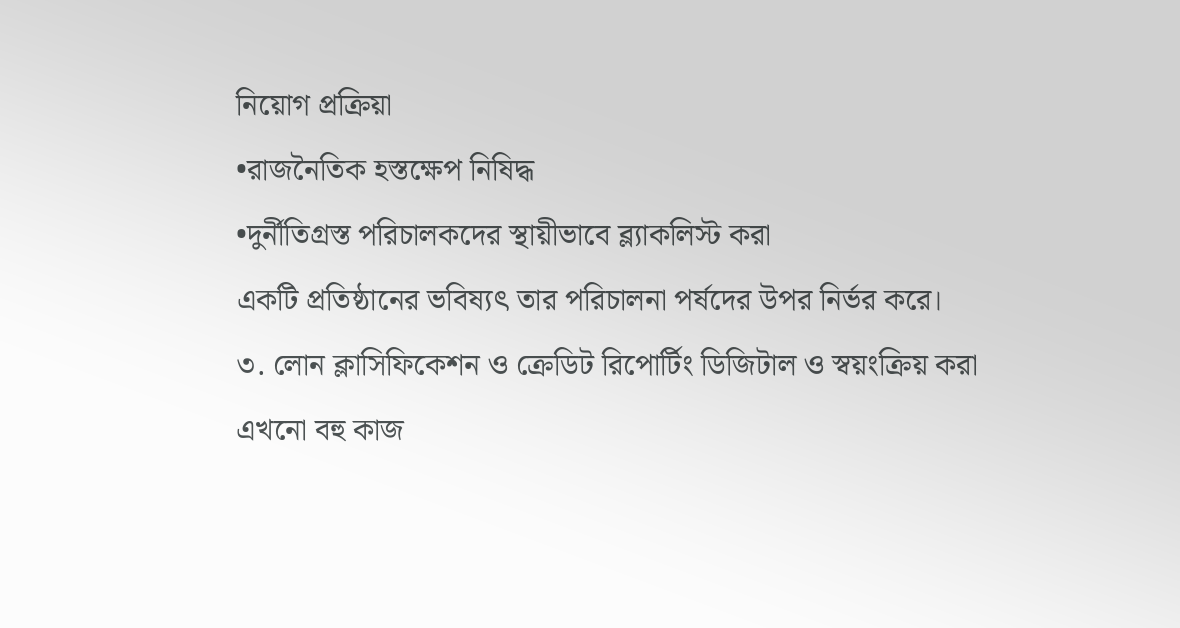নিয়োগ প্রক্রিয়া
•রাজনৈতিক হস্তক্ষেপ নিষিদ্ধ
•দুর্নীতিগ্রস্ত পরিচালকদের স্থায়ীভাবে ব্ল্যাকলিস্ট করা
একটি প্রতিষ্ঠানের ভবিষ্যৎ তার পরিচালনা পর্ষদের উপর নির্ভর করে।
৩. লোন ক্লাসিফিকেশন ও ক্রেডিট রিপোর্টিং ডিজিটাল ও স্বয়ংক্রিয় করা
এখনো বহু কাজ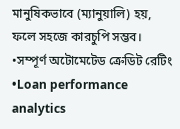মানুষিকভাবে (ম্যানুয়ালি) হয়, ফলে সহজে কারচুপি সম্ভব।
•সম্পূর্ণ অটোমেটেড ক্রেডিট রেটিং
•Loan performance analytics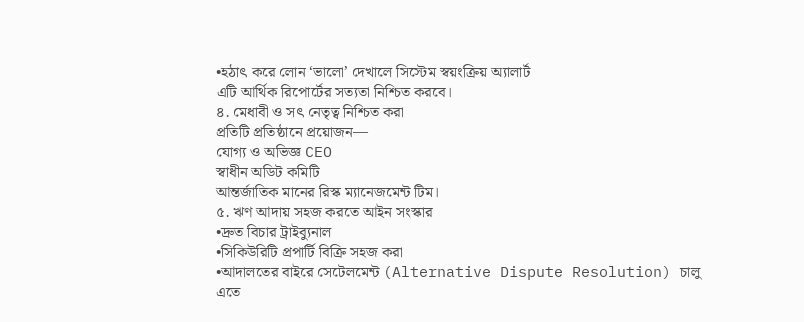•হঠাৎ করে লোন ‘ভালো’ দেখালে সিস্টেম স্বয়ংক্রিয় অ্যালার্ট
এটি আর্থিক রিপোর্টের সত্যতা নিশ্চিত করবে।
৪. মেধাবী ও সৎ নেতৃত্ব নিশ্চিত করা
প্রতিটি প্রতিষ্ঠানে প্রয়োজন—
যোগ্য ও অভিজ্ঞ CEO
স্বাধীন অডিট কমিটি
আন্তর্জাতিক মানের রিস্ক ম্যানেজমেন্ট টিম।
৫. ঋণ আদায় সহজ করতে আইন সংস্কার
•দ্রুত বিচার ট্রাইব্যুনাল
•সিকিউরিটি প্রপার্টি বিক্রি সহজ করা
•আদালতের বাইরে সেটেলমেন্ট (Alternative Dispute Resolution) চালু
এতে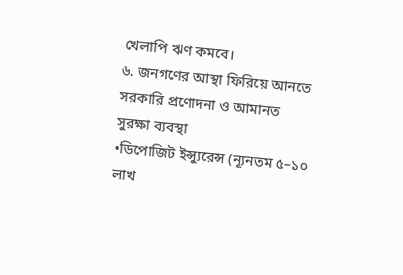খেলাপি ঋণ কমবে।
৬. জনগণের আস্থা ফিরিয়ে আনতে সরকারি প্রণোদনা ও আমানত সুরক্ষা ব্যবস্থা
•ডিপোজিট ইন্স্যুরেন্স (ন্যূনতম ৫–১০ লাখ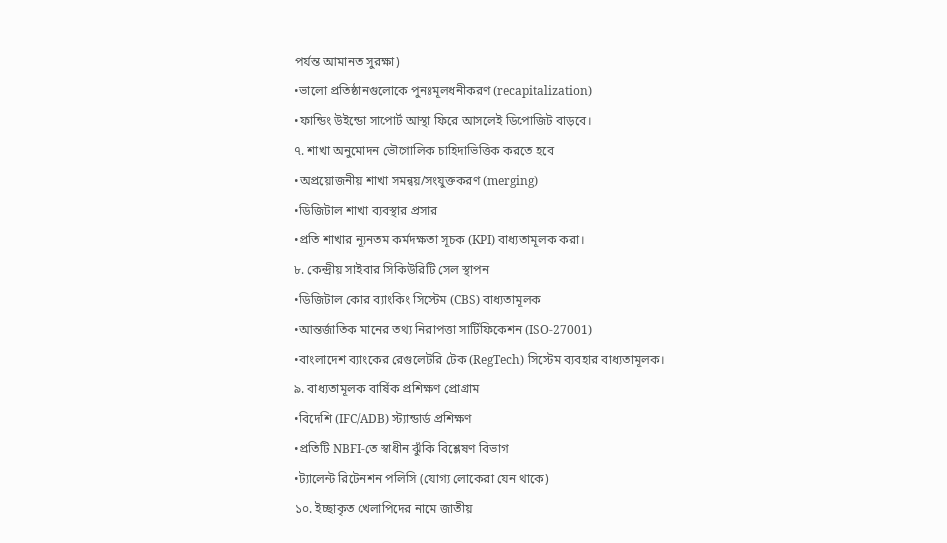পর্যন্ত আমানত সুরক্ষা)
•ভালো প্রতিষ্ঠানগুলোকে পুনঃমূলধনীকরণ (recapitalization)
•ফান্ডিং উইন্ডো সাপোর্ট আস্থা ফিরে আসলেই ডিপোজিট বাড়বে।
৭. শাখা অনুমোদন ভৌগোলিক চাহিদাভিত্তিক করতে হবে
•অপ্রয়োজনীয় শাখা সমন্বয়/সংযুক্তকরণ (merging)
•ডিজিটাল শাখা ব্যবস্থার প্রসার
•প্রতি শাখার ন্যূনতম কর্মদক্ষতা সূচক (KPI) বাধ্যতামূলক করা।
৮. কেন্দ্রীয় সাইবার সিকিউরিটি সেল স্থাপন
•ডিজিটাল কোর ব্যাংকিং সিস্টেম (CBS) বাধ্যতামূলক
•আন্তর্জাতিক মানের তথ্য নিরাপত্তা সার্টিফিকেশন (ISO-27001)
•বাংলাদেশ ব্যাংকের রেগুলেটরি টেক (RegTech) সিস্টেম ব্যবহার বাধ্যতামূলক।
৯. বাধ্যতামূলক বার্ষিক প্রশিক্ষণ প্রোগ্রাম
•বিদেশি (IFC/ADB) স্ট্যান্ডার্ড প্রশিক্ষণ
•প্রতিটি NBFI-তে স্বাধীন ঝুঁকি বিশ্লেষণ বিভাগ
•ট্যালেন্ট রিটেনশন পলিসি (যোগ্য লোকেরা যেন থাকে)
১০. ইচ্ছাকৃত খেলাপিদের নামে জাতীয়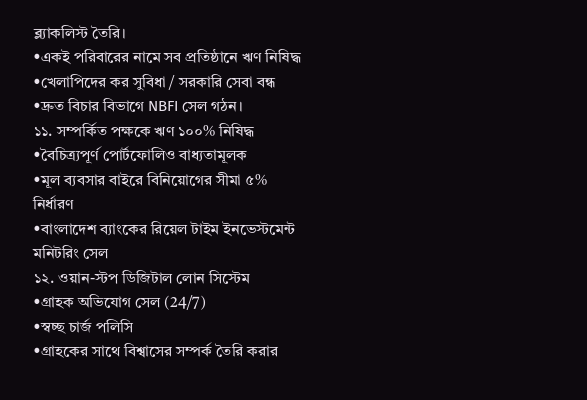ব্ল্যাকলিস্ট তৈরি।
•একই পরিবারের নামে সব প্রতিষ্ঠানে ঋণ নিষিদ্ধ
•খেলাপিদের কর সুবিধা / সরকারি সেবা বন্ধ
•দ্রুত বিচার বিভাগে NBFI সেল গঠন।
১১. সম্পর্কিত পক্ষকে ঋণ ১০০% নিষিদ্ধ
•বৈচিত্র্যপূর্ণ পোর্টফোলিও বাধ্যতামূলক
•মূল ব্যবসার বাইরে বিনিয়োগের সীমা ৫% নির্ধারণ
•বাংলাদেশ ব্যাংকের রিয়েল টাইম ইনভেস্টমেন্ট মনিটরিং সেল
১২. ওয়ান-স্টপ ডিজিটাল লোন সিস্টেম
•গ্রাহক অভিযোগ সেল (24/7)
•স্বচ্ছ চার্জ পলিসি
•গ্রাহকের সাথে বিশ্বাসের সম্পর্ক তৈরি করার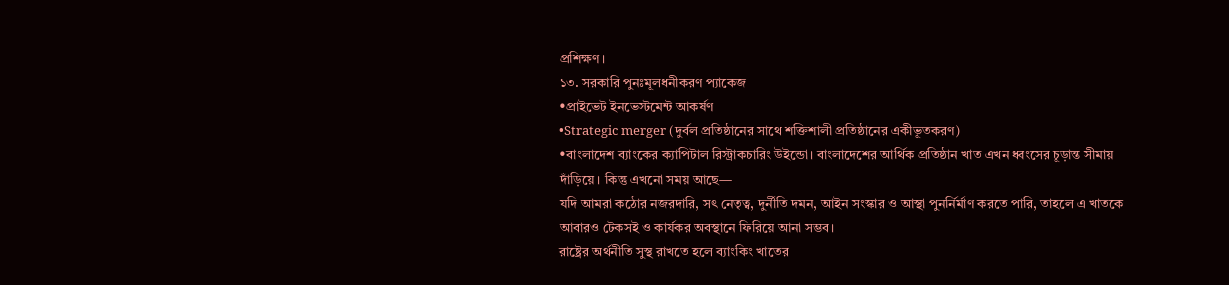প্রশিক্ষণ।
১৩. সরকারি পুনঃমূলধনীকরণ প্যাকেজ
•প্রাইভেট ইনভেস্টমেন্ট আকর্ষণ
•Strategic merger (দুর্বল প্রতিষ্ঠানের সাথে শক্তিশালী প্রতিষ্ঠানের একীভূতকরণ)
•বাংলাদেশ ব্যাংকের ক্যাপিটাল রিস্ট্রাকচারিং উইন্ডো। বাংলাদেশের আর্থিক প্রতিষ্ঠান খাত এখন ধ্বংসের চূড়ান্ত সীমায় দাঁড়িয়ে। কিন্তু এখনো সময় আছে—
যদি আমরা কঠোর নজরদারি, সৎ নেতৃত্ব, দুর্নীতি দমন, আইন সংস্কার ও আস্থা পুনর্নির্মাণ করতে পারি, তাহলে এ খাতকে আবারও টেকসই ও কার্যকর অবস্থানে ফিরিয়ে আনা সম্ভব।
রাষ্ট্রের অর্থনীতি সুস্থ রাখতে হলে ব্যাংকিং খাতের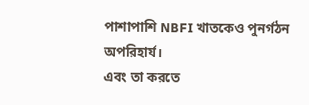পাশাপাশি NBFI খাতকেও পুনর্গঠন অপরিহার্য।
এবং তা করতে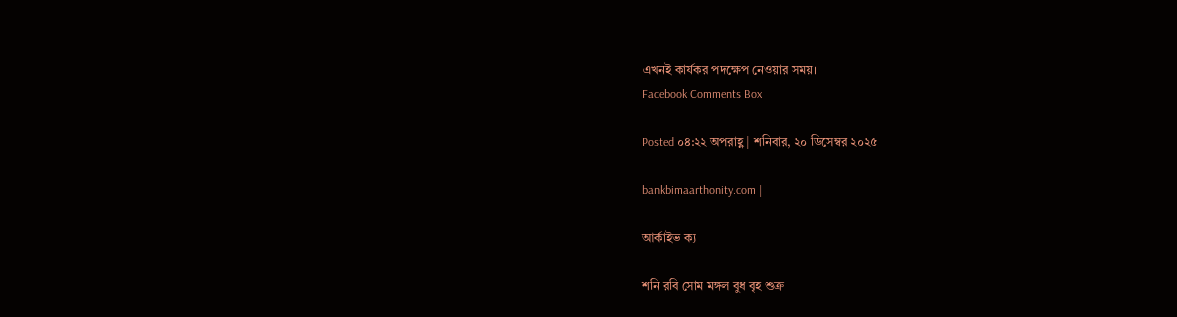এখনই কার্যকর পদক্ষেপ নেওয়ার সময়।
Facebook Comments Box

Posted ০৪:২২ অপরাহ্ণ | শনিবার, ২০ ডিসেম্বর ২০২৫

bankbimaarthonity.com |

আর্কাইভ ক্য

শনি রবি সোম মঙ্গল বুধ বৃহ শুক্র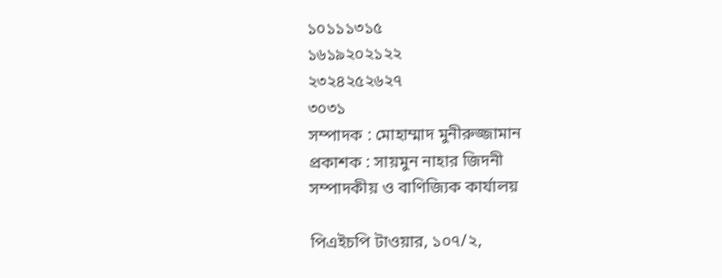১০১১১৩১৫
১৬১৯২০২১২২
২৩২৪২৫২৬২৭
৩০৩১
সম্পাদক : মোহাম্মাদ মুনীরুজ্জামান
প্রকাশক : সায়মুন নাহার জিদনী
সম্পাদকীয় ও বাণিজ্যিক কার্যালয়

পিএইচপি টাওয়ার, ১০৭/২,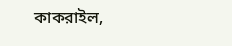কাকরাইল,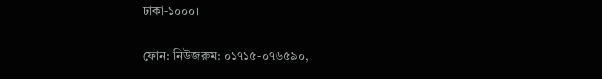ঢাকা-১০০০।

ফোন: নিউজরুম: ০১৭১৫-০৭৬৫৯০,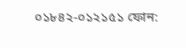০১৮৪২-০১২১৫১ ফোন: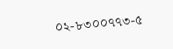০২-৮৩০০৭৭৩-৫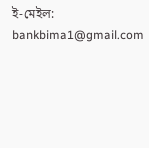ই-মেইল: bankbima1@gmail.com